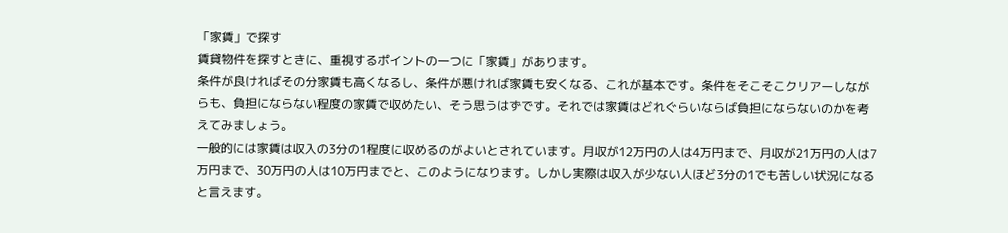「家賃」で探す
賃貸物件を探すときに、重視するポイントの一つに「家賃」があります。
条件が良ければその分家賃も高くなるし、条件が悪ければ家賃も安くなる、これが基本です。条件をそこそこクリアーしながらも、負担にならない程度の家賃で収めたい、そう思うはずです。それでは家賃はどれぐらいならば負担にならないのかを考えてみましょう。
一般的には家賃は収入の3分の1程度に収めるのがよいとされています。月収が12万円の人は4万円まで、月収が21万円の人は7万円まで、30万円の人は10万円までと、このようになります。しかし実際は収入が少ない人ほど3分の1でも苦しい状況になると言えます。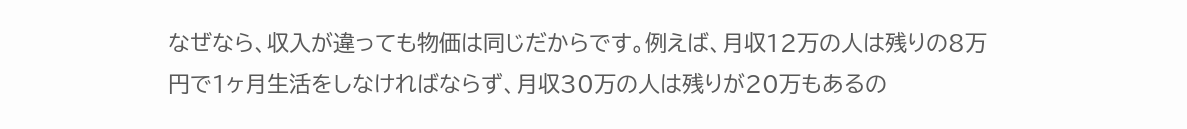なぜなら、収入が違っても物価は同じだからです。例えば、月収12万の人は残りの8万円で1ヶ月生活をしなければならず、月収30万の人は残りが20万もあるの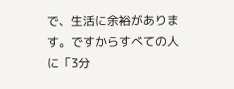で、生活に余裕があります。ですからすべての人に「3分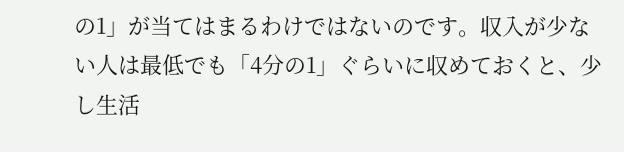の1」が当てはまるわけではないのです。収入が少ない人は最低でも「4分の1」ぐらいに収めておくと、少し生活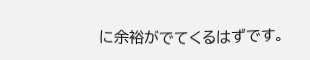に余裕がでてくるはずです。